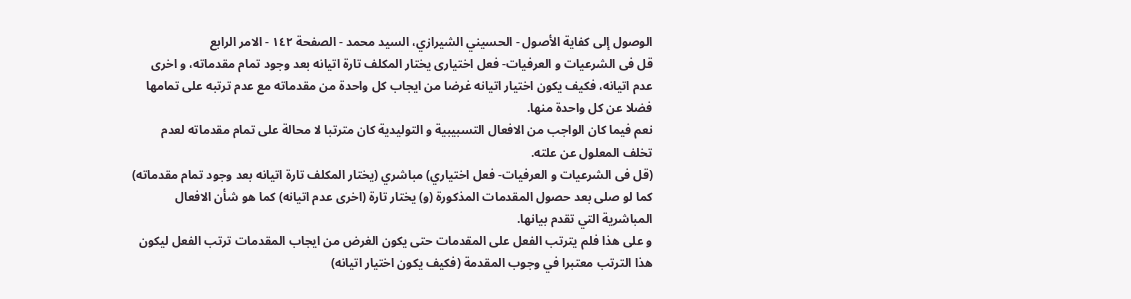الوصول إلى كفاية الأصول - الحسيني الشيرازي، السيد محمد - الصفحة ١٤٢ - الامر الرابع
قل فى الشرعيات و العرفيات- فعل اختيارى يختار المكلف تارة اتيانه بعد وجود تمام مقدماته، و اخرى عدم اتيانه، فكيف يكون اختيار اتيانه غرضا من ايجاب كل واحدة من مقدماته مع عدم ترتبه على تمامها فضلا عن كل واحدة منها.
نعم فيما كان الواجب من الافعال التسبيبية و التوليدية كان مترتبا لا محالة على تمام مقدماته لعدم تخلف المعلول عن علته.
(قل فى الشرعيات و العرفيات- فعل اختياري) مباشري (يختار المكلف تارة اتيانه بعد وجود تمام مقدماته) كما لو صلى بعد حصول المقدمات المذكورة (و) يختار تارة (اخرى عدم اتيانه) كما هو شأن الافعال المباشرية التي تقدم بيانها.
و على هذا فلم يترتب الفعل على المقدمات حتى يكون الغرض من ايجاب المقدمات ترتب الفعل ليكون هذا الترتب معتبرا في وجوب المقدمة (فكيف يكون اختيار اتيانه)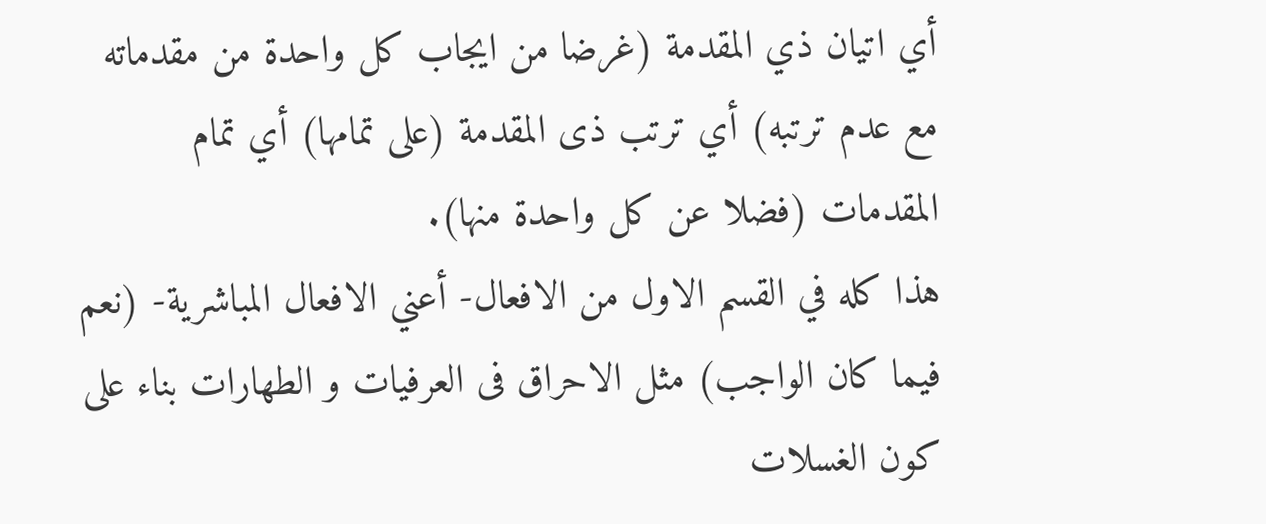أي اتيان ذي المقدمة (غرضا من ايجاب كل واحدة من مقدماته مع عدم ترتبه) أي ترتب ذى المقدمة (على تمامها) أي تمام المقدمات (فضلا عن كل واحدة منها).
هذا كله في القسم الاول من الافعال- أعني الافعال المباشرية- (نعم فيما كان الواجب) مثل الاحراق فى العرفيات و الطهارات بناء على كون الغسلات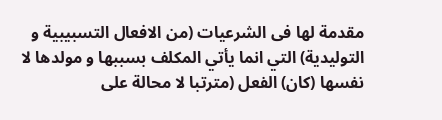مقدمة لها فى الشرعيات (من الافعال التسبيبية و التوليدية) التي انما يأتي المكلف بسببها و مولدها لا نفسها (كان) الفعل (مترتبا لا محالة على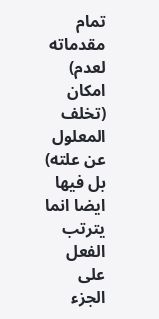تمام مقدماته لعدم) امكان (تخلف المعلول عن علته) بل فيها ايضا انما يترتب الفعل على الجزء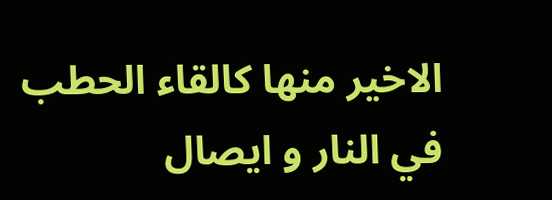الاخير منها كالقاء الحطب في النار و ايصال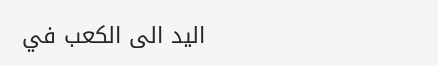اليد الى الكعب في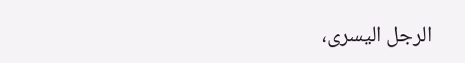الرجل اليسرى،